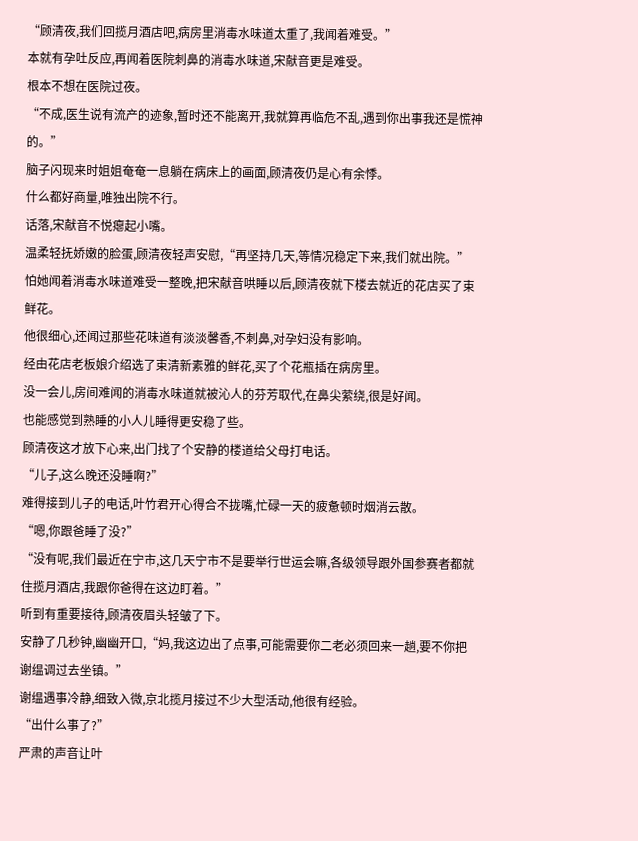“顾清夜,我们回揽月酒店吧,病房里消毒水味道太重了,我闻着难受。”
本就有孕吐反应,再闻着医院刺鼻的消毒水味道,宋献音更是难受。
根本不想在医院过夜。
“不成,医生说有流产的迹象,暂时还不能离开,我就算再临危不乱,遇到你出事我还是慌神的。”
脑子闪现来时姐姐奄奄一息躺在病床上的画面,顾清夜仍是心有余悸。
什么都好商量,唯独出院不行。
话落,宋献音不悦瘪起小嘴。
温柔轻抚娇嫩的脸蛋,顾清夜轻声安慰,“再坚持几天,等情况稳定下来,我们就出院。”
怕她闻着消毒水味道难受一整晚,把宋献音哄睡以后,顾清夜就下楼去就近的花店买了束鲜花。
他很细心,还闻过那些花味道有淡淡馨香,不刺鼻,对孕妇没有影响。
经由花店老板娘介绍选了束清新素雅的鲜花,买了个花瓶插在病房里。
没一会儿,房间难闻的消毒水味道就被沁人的芬芳取代,在鼻尖萦绕,很是好闻。
也能感觉到熟睡的小人儿睡得更安稳了些。
顾清夜这才放下心来,出门找了个安静的楼道给父母打电话。
“儿子,这么晚还没睡啊?”
难得接到儿子的电话,叶竹君开心得合不拢嘴,忙碌一天的疲惫顿时烟消云散。
“嗯,你跟爸睡了没?”
“没有呢,我们最近在宁市,这几天宁市不是要举行世运会嘛,各级领导跟外国参赛者都就住揽月酒店,我跟你爸得在这边盯着。”
听到有重要接待,顾清夜眉头轻皱了下。
安静了几秒钟,幽幽开口,“妈,我这边出了点事,可能需要你二老必须回来一趟,要不你把谢缊调过去坐镇。”
谢缊遇事冷静,细致入微,京北揽月接过不少大型活动,他很有经验。
“出什么事了?”
严肃的声音让叶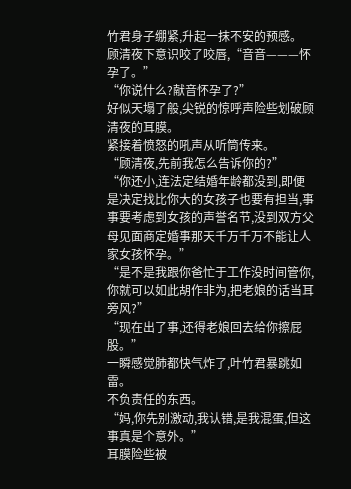竹君身子绷紧,升起一抹不安的预感。
顾清夜下意识咬了咬唇,“音音———怀孕了。”
“你说什么?献音怀孕了?”
好似天塌了般,尖锐的惊呼声险些划破顾清夜的耳膜。
紧接着愤怒的吼声从听筒传来。
“顾清夜,先前我怎么告诉你的?”
“你还小,连法定结婚年龄都没到,即便是决定找比你大的女孩子也要有担当,事事要考虑到女孩的声誉名节,没到双方父母见面商定婚事那天千万千万不能让人家女孩怀孕。”
“是不是我跟你爸忙于工作没时间管你,你就可以如此胡作非为,把老娘的话当耳旁风?”
“现在出了事,还得老娘回去给你擦屁股。”
一瞬感觉肺都快气炸了,叶竹君暴跳如雷。
不负责任的东西。
“妈,你先别激动,我认错,是我混蛋,但这事真是个意外。”
耳膜险些被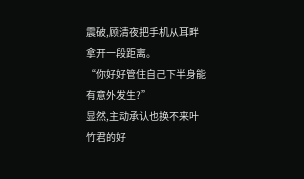震破,顾清夜把手机从耳畔拿开一段距离。
“你好好管住自己下半身能有意外发生?”
显然,主动承认也换不来叶竹君的好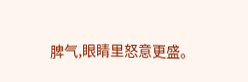脾气,眼睛里怒意更盛。